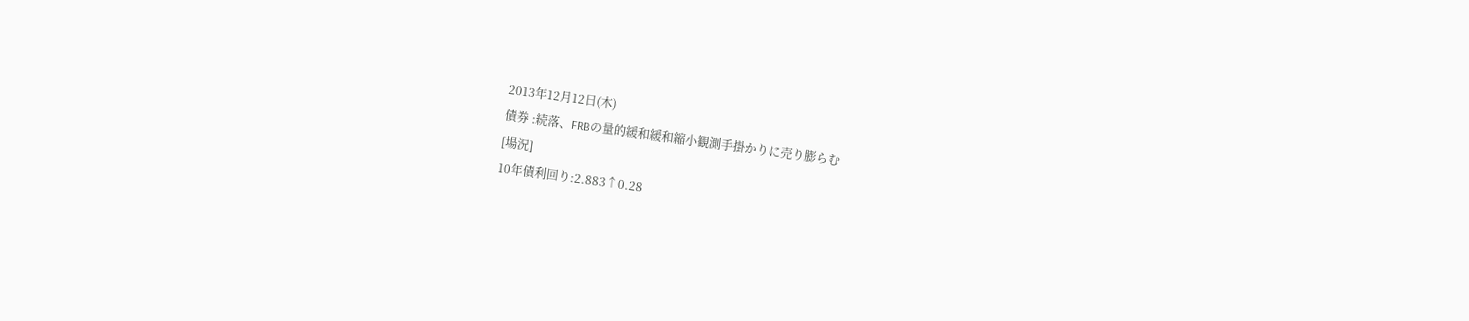2013年12月12日(木)
債券 :続落、FRBの量的緩和緩和縮小観測手掛かりに売り膨らむ
[場況]
10年債利回り:2.883↑0.28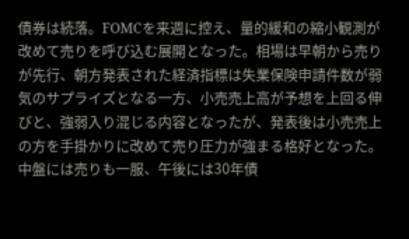債券は続落。FOMCを来週に控え、量的緩和の縮小観測が改めて売りを呼び込む展開となった。相場は早朝から売りが先行、朝方発表された経済指標は失業保険申請件数が弱気のサプライズとなる一方、小売売上高が予想を上回る伸びと、強弱入り混じる内容となったが、発表後は小売売上の方を手掛かりに改めて売り圧力が強まる格好となった。
中盤には売りも一服、午後には30年債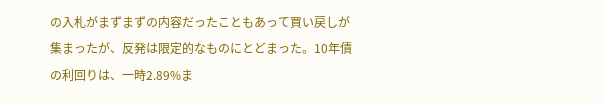の入札がまずまずの内容だったこともあって買い戻しが集まったが、反発は限定的なものにとどまった。10年債の利回りは、一時2.89%ま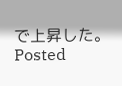で上昇した。
Posted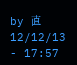by 直 12/12/13 - 17:57